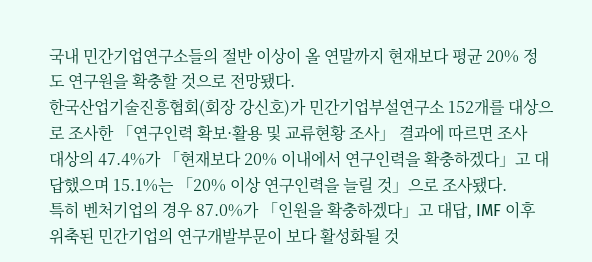국내 민간기업연구소들의 절반 이상이 올 연말까지 현재보다 평균 20% 정
도 연구원을 확충할 것으로 전망됐다.
한국산업기술진흥협회(회장 강신호)가 민간기업부설연구소 152개를 대상으
로 조사한 「연구인력 확보·활용 및 교류현황 조사」 결과에 따르면 조사
대상의 47.4%가 「현재보다 20% 이내에서 연구인력을 확충하겠다」고 대
답했으며 15.1%는 「20% 이상 연구인력을 늘릴 것」으로 조사됐다.
특히 벤처기업의 경우 87.0%가 「인원을 확충하겠다」고 대답, IMF 이후
위축된 민간기업의 연구개발부문이 보다 활성화될 것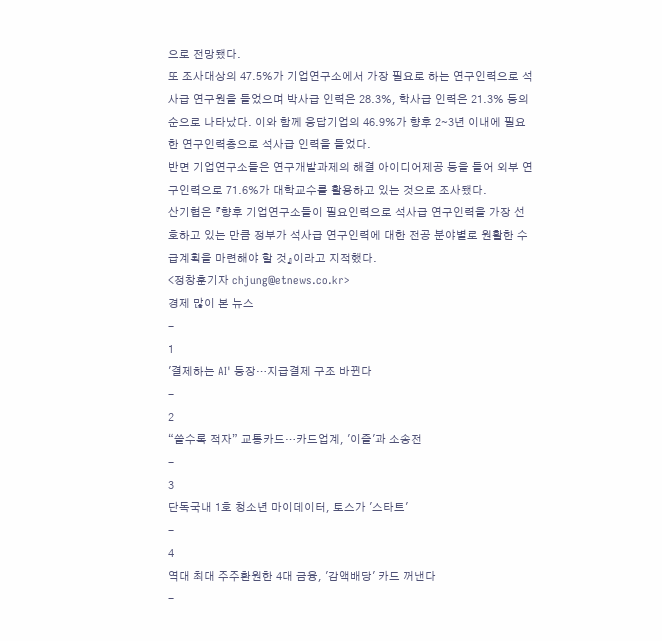으로 전망됐다.
또 조사대상의 47.5%가 기업연구소에서 가장 필요로 하는 연구인력으로 석
사급 연구원을 들었으며 박사급 인력은 28.3%, 학사급 인력은 21.3% 등의
순으로 나타났다. 이와 함께 응답기업의 46.9%가 향후 2∼3년 이내에 필요
한 연구인력층으로 석사급 인력을 들었다.
반면 기업연구소들은 연구개발과제의 해결 아이디어제공 등을 들어 외부 연
구인력으로 71.6%가 대학교수를 활용하고 있는 것으로 조사됐다.
산기협은 『향후 기업연구소들이 필요인력으로 석사급 연구인력을 가장 선
호하고 있는 만큼 정부가 석사급 연구인력에 대한 전공 분야별로 원활한 수
급계획을 마련해야 할 것』이라고 지적했다.
<정창훈기자 chjung@etnews.co.kr>
경제 많이 본 뉴스
-
1
'결제하는 AI' 등장…지급결제 구조 바뀐다
-
2
“쓸수록 적자” 교통카드…카드업계, '이즐'과 소송전
-
3
단독국내 1호 청소년 마이데이터, 토스가 '스타트'
-
4
역대 최대 주주환원한 4대 금융, '감액배당' 카드 꺼낸다
-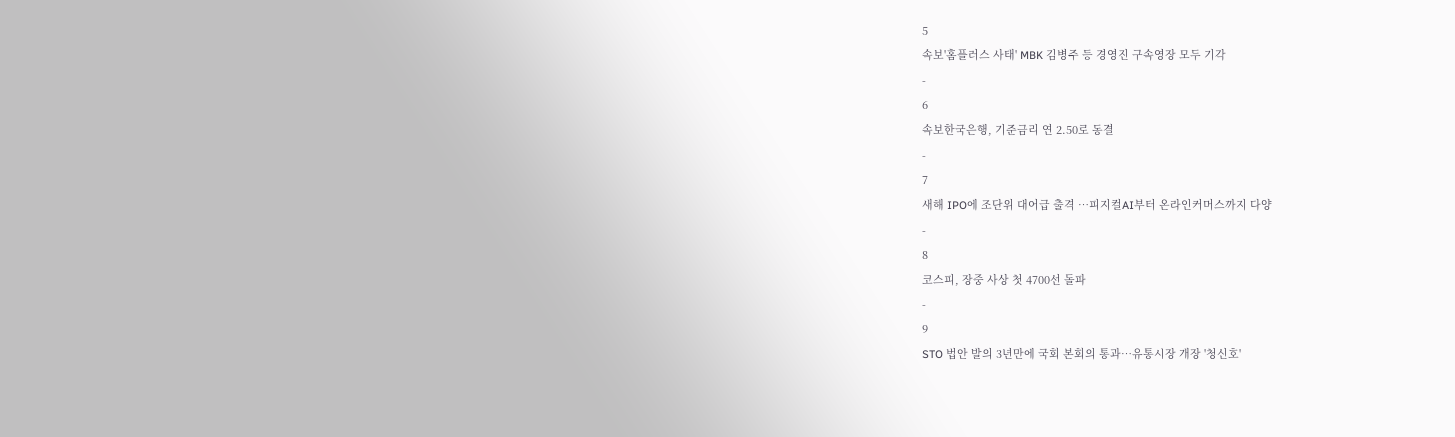5
속보'홈플러스 사태' MBK 김병주 등 경영진 구속영장 모두 기각
-
6
속보한국은행, 기준금리 연 2.50로 동결
-
7
새해 IPO에 조단위 대어급 출격 …피지컬AI부터 온라인커머스까지 다양
-
8
코스피, 장중 사상 첫 4700선 돌파
-
9
STO 법안 발의 3년만에 국회 본회의 통과…유통시장 개장 '청신호'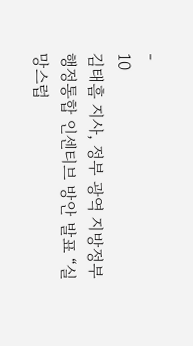-
10
김태흠 지사, 정부 광역 지방정부 행정통합 인센티브 방안 발표 “실망스럽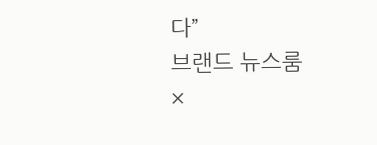다”
브랜드 뉴스룸
×